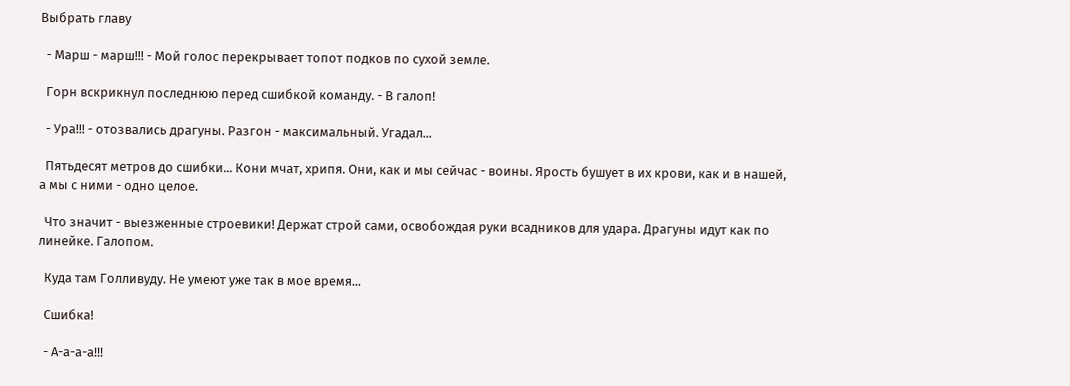Выбрать главу

  - Марш - марш!!! - Мой голос перекрывает топот подков по сухой земле.

  Горн вскрикнул последнюю перед сшибкой команду. - В галоп!

  - Ура!!! - отозвались драгуны. Разгон - максимальный. Угадал...

  Пятьдесят метров до сшибки... Кони мчат, хрипя. Они, как и мы сейчас - воины. Ярость бушует в их крови, как и в нашей, а мы с ними - одно целое.

  Что значит - выезженные строевики! Держат строй сами, освобождая руки всадников для удара. Драгуны идут как по линейке. Галопом.

  Куда там Голливуду. Не умеют уже так в мое время...

  Сшибка!

  - А-а-а-а!!!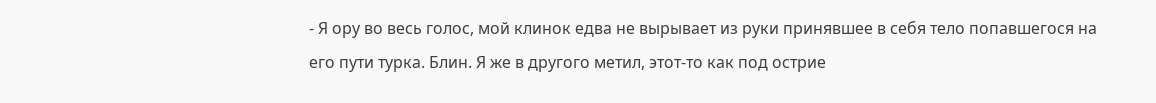- Я ору во весь голос, мой клинок едва не вырывает из руки принявшее в себя тело попавшегося на его пути турка. Блин. Я же в другого метил, этот-то как под острие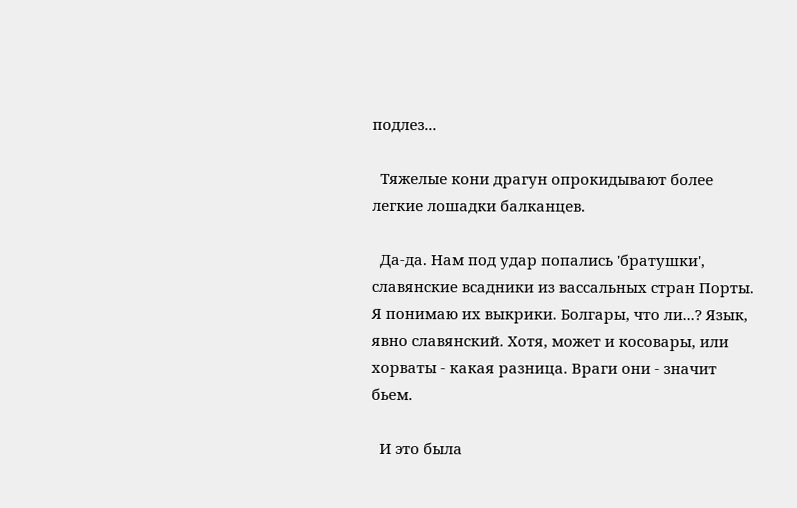подлез...

  Тяжелые кони драгун опрокидывают более легкие лошадки балканцев.

  Да-да. Нам под удар попались 'братушки', славянские всадники из вассальных стран Порты. Я понимаю их выкрики. Болгары, что ли...? Язык, явно славянский. Хотя, может и косовары, или хорваты - какая разница. Враги они - значит бьем.

  И это была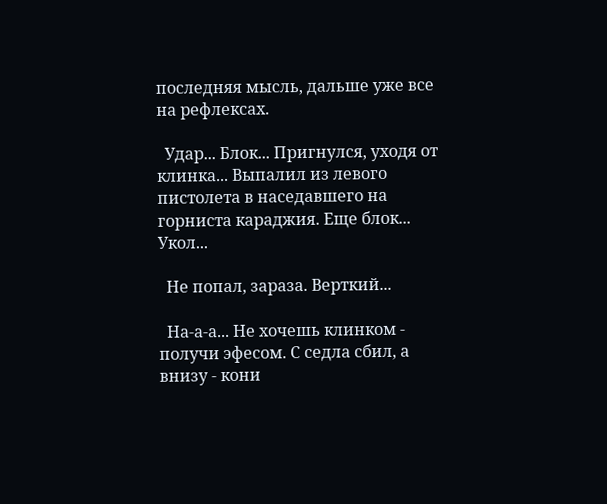последняя мысль, дальше уже все на рефлексах.

  Удар... Блок... Пригнулся, уходя от клинка... Выпалил из левого пистолета в наседавшего на горниста караджия. Еще блок... Укол...

  Не попал, зараза. Верткий...

  На-а-а... Не хочешь клинком - получи эфесом. С седла сбил, а внизу - кони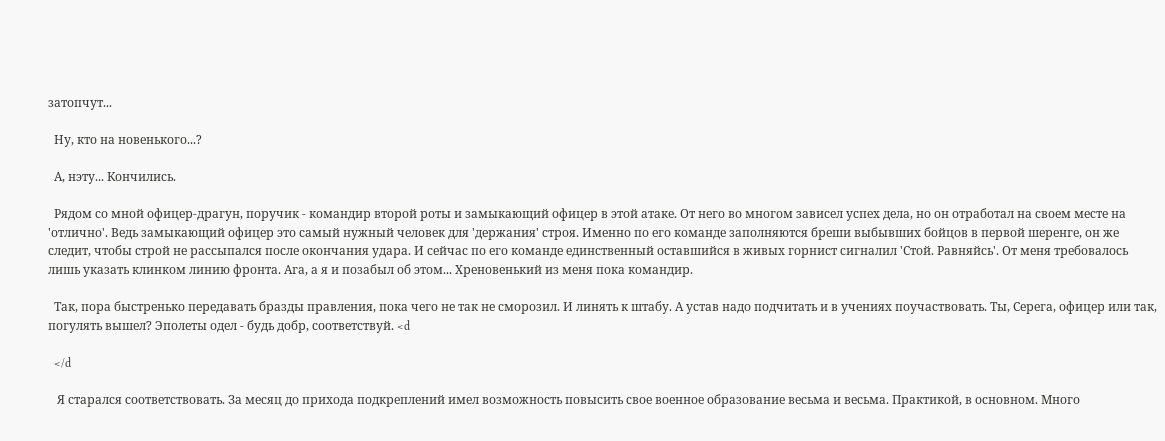затопчут...

  Ну, кто на новенького...?

  А, нэту... Кончились.

  Рядом со мной офицер-драгун, поручик - командир второй роты и замыкающий офицер в этой атаке. От него во многом зависел успех дела, но он отработал на своем месте на 'отлично'. Ведь замыкающий офицер это самый нужный человек для 'держания' строя. Именно по его команде заполняются бреши выбывших бойцов в первой шеренге, он же следит, чтобы строй не рассыпался после окончания удара. И сейчас по его команде единственный оставшийся в живых горнист сигналил 'Стой. Равняйсь'. От меня требовалось лишь указать клинком линию фронта. Ага, а я и позабыл об этом... Хреновенький из меня пока командир.

  Так, пора быстренько передавать бразды правления, пока чего не так не сморозил. И линять к штабу. А устав надо подчитать и в учениях поучаствовать. Ты, Серега, офицер или так, погулять вышел? Эполеты одел - будь добр, соответствуй. <d

  </d

   Я старался соответствовать. За месяц до прихода подкреплений имел возможность повысить свое военное образование весьма и весьма. Практикой, в основном. Много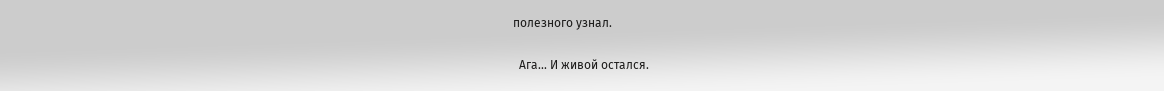полезного узнал.

  Ага... И живой остался.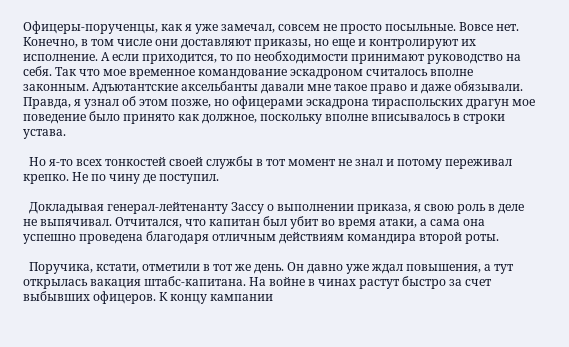Офицеры-порученцы, как я уже замечал, совсем не просто посыльные. Вовсе нет. Конечно, в том числе они доставляют приказы, но еще и контролируют их исполнение. А если приходится, то по необходимости принимают руководство на себя. Так что мое временное командование эскадроном считалось вполне законным. Адъютантские аксельбанты давали мне такое право и даже обязывали. Правда, я узнал об этом позже, но офицерами эскадрона тираспольских драгун мое поведение было принято как должное, поскольку вполне вписывалось в строки устава.

  Но я-то всех тонкостей своей службы в тот момент не знал и потому переживал крепко. Не по чину де поступил.

  Докладывая генерал-лейтенанту Зассу о выполнении приказа, я свою роль в деле не выпячивал. Отчитался, что капитан был убит во время атаки, а сама она успешно проведена благодаря отличным действиям командира второй роты.

  Поручика, кстати, отметили в тот же день. Он давно уже ждал повышения, а тут открылась вакация штабс-капитана. На войне в чинах растут быстро за счет выбывших офицеров. К концу кампании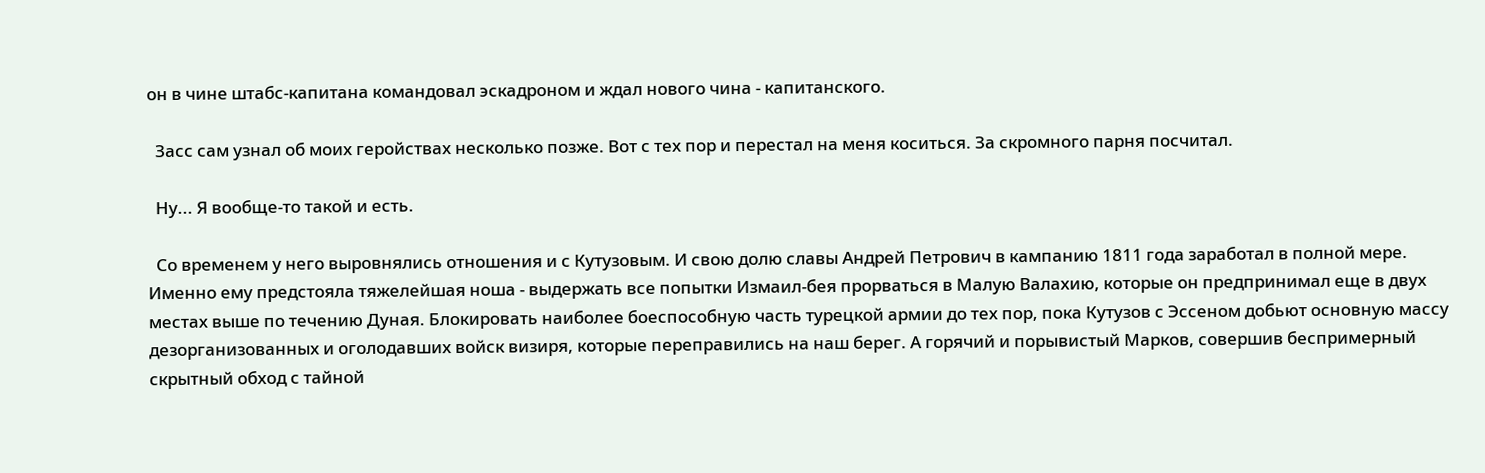он в чине штабс-капитана командовал эскадроном и ждал нового чина - капитанского.

  Засс сам узнал об моих геройствах несколько позже. Вот с тех пор и перестал на меня коситься. За скромного парня посчитал.

  Ну... Я вообще-то такой и есть.

  Со временем у него выровнялись отношения и с Кутузовым. И свою долю славы Андрей Петрович в кампанию 1811 года заработал в полной мере. Именно ему предстояла тяжелейшая ноша - выдержать все попытки Измаил-бея прорваться в Малую Валахию, которые он предпринимал еще в двух местах выше по течению Дуная. Блокировать наиболее боеспособную часть турецкой армии до тех пор, пока Кутузов с Эссеном добьют основную массу дезорганизованных и оголодавших войск визиря, которые переправились на наш берег. А горячий и порывистый Марков, совершив беспримерный скрытный обход с тайной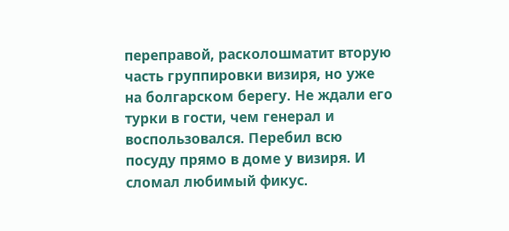переправой, расколошматит вторую часть группировки визиря, но уже на болгарском берегу. Не ждали его турки в гости, чем генерал и воспользовался. Перебил всю посуду прямо в доме у визиря. И сломал любимый фикус.